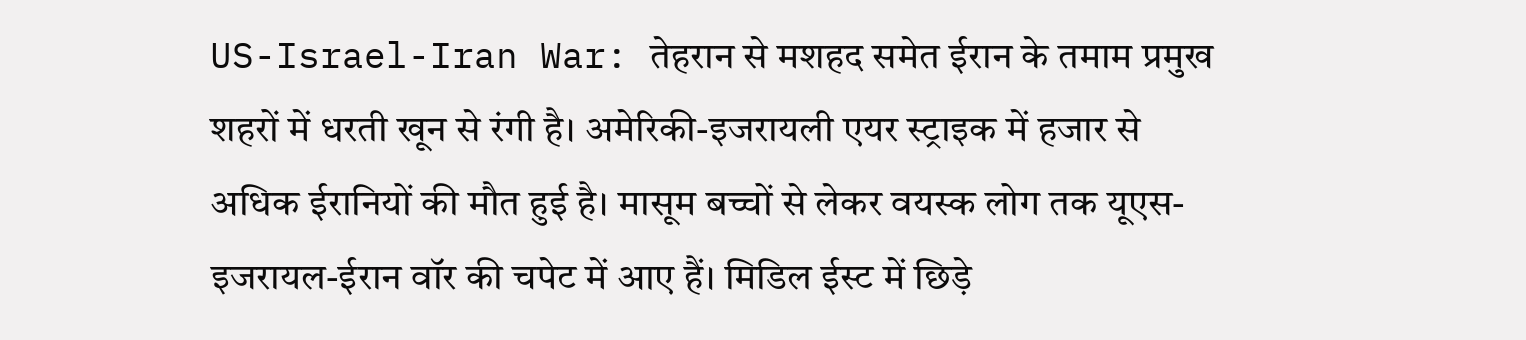US-Israel-Iran War: तेहरान से मशहद समेत ईरान के तमाम प्रमुख शहरों में धरती खून से रंगी है। अमेरिकी-इजरायली एयर स्ट्राइक में हजार से अधिक ईरानियों की मौत हुई है। मासूम बच्चों से लेकर वयस्क लोग तक यूएस-इजरायल-ईरान वॉर की चपेट में आए हैं। मिडिल ईस्ट में छिड़े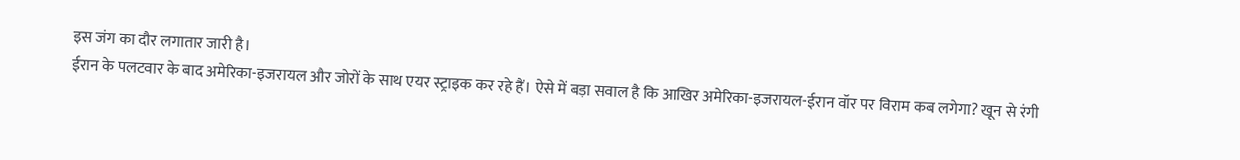इस जंग का दौर लगातार जारी है।
ईरान के पलटवार के बाद अमेरिका-इजरायल और जोरों के साथ एयर स्ट्राइक कर रहे हैं। ऐसे में बड़ा सवाल है कि आखिर अमेरिका-इजरायल-ईरान वॉर पर विराम कब लगेगा? खून से रंगी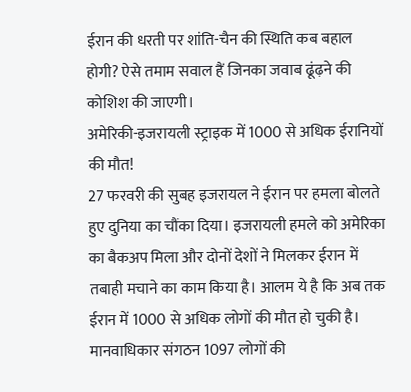ईरान की धरती पर शांति-चैन की स्थिति कब बहाल होगी? ऐसे तमाम सवाल हैं जिनका जवाब ढूंढ़ने की कोशिश की जाएगी।
अमेरिकी-इजरायली स्ट्राइक में 1000 से अधिक ईरानियों की मौत!
27 फरवरी की सुबह इजरायल ने ईरान पर हमला बोलते हुए दुनिया का चौंका दिया। इजरायली हमले को अमेरिका का बैकअप मिला और दोनों देशों ने मिलकर ईरान में तबाही मचाने का काम किया है। आलम ये है कि अब तक ईरान में 1000 से अधिक लोगों की मौत हो चुकी है। मानवाधिकार संगठन 1097 लोगों की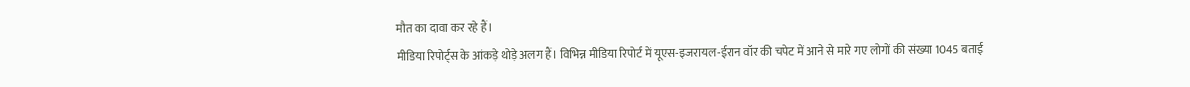मौत का दावा कर रहे हैं।
मीडिया रिपोर्ट्स के आंकड़े थोड़े अलग हैं। विभिन्न मीडिया रिपोर्ट में यूएस-इजरायल-ईरान वॉर की चपेट में आने से मारे गए लोगों की संख्या 1045 बताई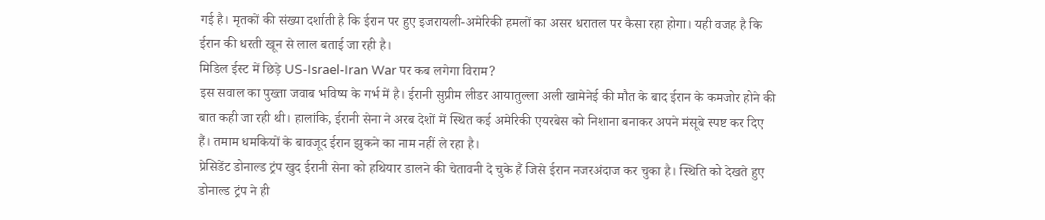गई है। मृतकों की संख्या दर्शाती है कि ईरान पर हुए इजरायली-अमेरिकी हमलों का असर धरातल पर कैसा रहा होगा। यही वजह है कि ईरान की धरती खून से लाल बताई जा रही है।
मिडिल ईस्ट में छिड़े US-Israel-Iran War पर कब लगेगा विराम?
इस सवाल का पुख्ता जवाब भविष्य के गर्भ में है। ईरानी सुप्रीम लीडर आयातुल्ला अली खामेनेई की मौत के बाद ईरान के कमजोर होने की बात कही जा रही थी। हालांकि, ईरानी सेना ने अरब देशों में स्थित कई अमेरिकी एयरबेस को निशाना बनाकर अपने मंसूबे स्पष्ट कर दिए हैं। तमाम धमकियों के बावजूद ईरान झुकने का नाम नहीं ले रहा है।
प्रेसिडेंट डोनाल्ड ट्रंप खुद ईरानी सेना को हथियार डालने की चेतावनी दे चुके हैं जिसे ईरान नजरअंदाज कर चुका है। स्थिति को देखते हुए डोनाल्ड ट्रंप ने ही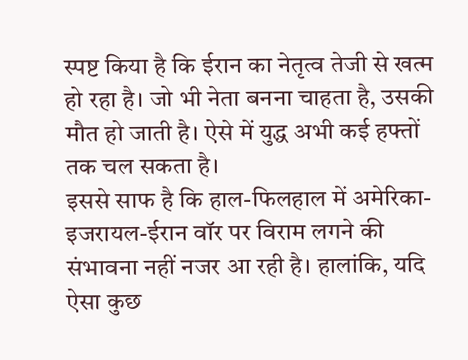स्पष्ट किया है कि ईरान का नेतृत्व तेजी से खत्म हो रहा है। जो भी नेता बनना चाहता है, उसकी मौत हो जाती है। ऐसे में युद्ध अभी कई हफ्तों तक चल सकता है।
इससे साफ है कि हाल-फिलहाल में अमेरिका-इजरायल-ईरान वॉर पर विराम लगने की संभावना नहीं नजर आ रही है। हालांकि, यदि ऐसा कुछ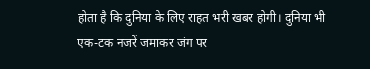होता है कि दुनिया के लिए राहत भरी खबर होगी। दुनिया भी एक-टक नजरें जमाकर जंग पर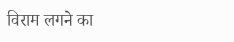विराम लगने का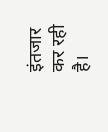इंतजार कर रही है।